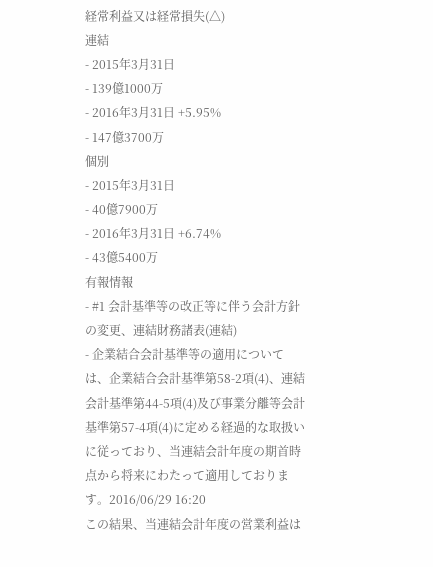経常利益又は経常損失(△)
連結
- 2015年3月31日
- 139億1000万
- 2016年3月31日 +5.95%
- 147億3700万
個別
- 2015年3月31日
- 40億7900万
- 2016年3月31日 +6.74%
- 43億5400万
有報情報
- #1 会計基準等の改正等に伴う会計方針の変更、連結財務諸表(連結)
- 企業結合会計基準等の適用については、企業結合会計基準第58-2項(4)、連結会計基準第44-5項(4)及び事業分離等会計基準第57-4項(4)に定める経過的な取扱いに従っており、当連結会計年度の期首時点から将来にわたって適用しております。2016/06/29 16:20
この結果、当連結会計年度の営業利益は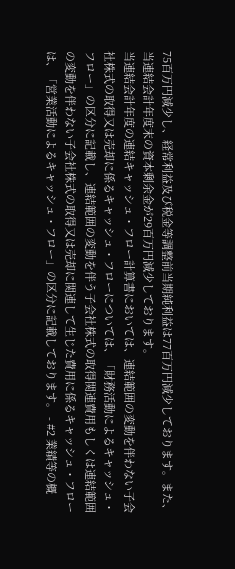75百万円減少し、経常利益及び税金等調整前当期純利益は77百万円減少しております。また、当連結会計年度末の資本剰余金が29百万円減少しております。
当連結会計年度の連結キャッシュ・フロー計算書においては、連結範囲の変動を伴わない子会社株式の取得又は売却に係るキャッシュ・フローについては、「財務活動によるキャッシュ・フロー」の区分に記載し、連結範囲の変動を伴う子会社株式の取得関連費用もしくは連結範囲の変動を伴わない子会社株式の取得又は売却に関連して生じた費用に係るキャッシュ・フローは、「営業活動によるキャッシュ・フロー」の区分に記載しております。 - #2 業績等の概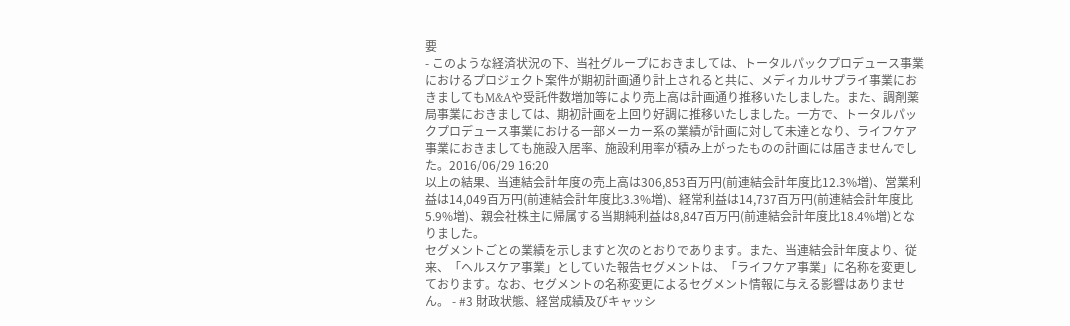要
- このような経済状況の下、当社グループにおきましては、トータルパックプロデュース事業におけるプロジェクト案件が期初計画通り計上されると共に、メディカルサプライ事業におきましてもM&Aや受託件数増加等により売上高は計画通り推移いたしました。また、調剤薬局事業におきましては、期初計画を上回り好調に推移いたしました。一方で、トータルパックプロデュース事業における一部メーカー系の業績が計画に対して未達となり、ライフケア事業におきましても施設入居率、施設利用率が積み上がったものの計画には届きませんでした。2016/06/29 16:20
以上の結果、当連結会計年度の売上高は306,853百万円(前連結会計年度比12.3%増)、営業利益は14,049百万円(前連結会計年度比3.3%増)、経常利益は14,737百万円(前連結会計年度比5.9%増)、親会社株主に帰属する当期純利益は8,847百万円(前連結会計年度比18.4%増)となりました。
セグメントごとの業績を示しますと次のとおりであります。また、当連結会計年度より、従来、「ヘルスケア事業」としていた報告セグメントは、「ライフケア事業」に名称を変更しております。なお、セグメントの名称変更によるセグメント情報に与える影響はありません。 - #3 財政状態、経営成績及びキャッシ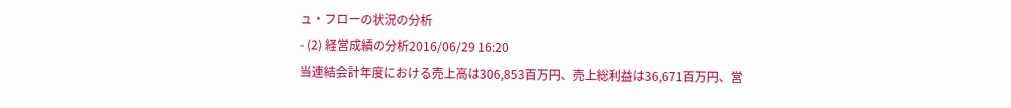ュ・フローの状況の分析
- (2) 経営成績の分析2016/06/29 16:20
当連結会計年度における売上高は306,853百万円、売上総利益は36,671百万円、営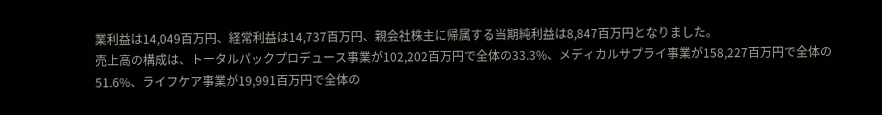業利益は14,049百万円、経常利益は14,737百万円、親会社株主に帰属する当期純利益は8,847百万円となりました。
売上高の構成は、トータルパックプロデュース事業が102,202百万円で全体の33.3%、メディカルサプライ事業が158,227百万円で全体の51.6%、ライフケア事業が19,991百万円で全体の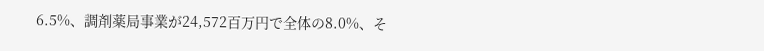6.5%、調剤薬局事業が24,572百万円で全体の8.0%、そ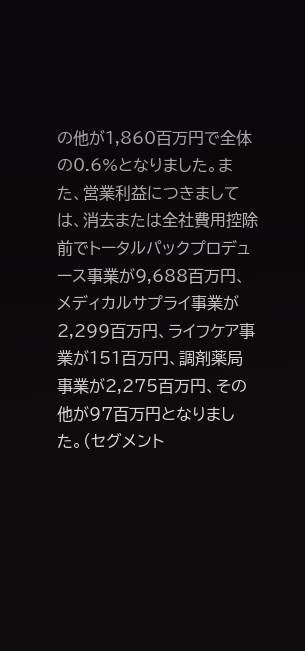の他が1,860百万円で全体の0.6%となりました。また、営業利益につきましては、消去または全社費用控除前でトータルパックプロデュース事業が9,688百万円、メディカルサプライ事業が2,299百万円、ライフケア事業が151百万円、調剤薬局事業が2,275百万円、その他が97百万円となりました。(セグメント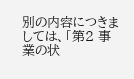別の内容につきましては、「第2 事業の状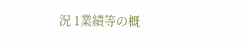況 1業績等の概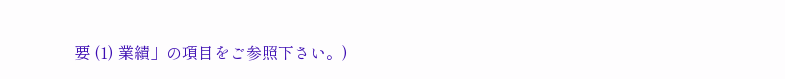要 (1) 業績」の項目をご参照下さい。)